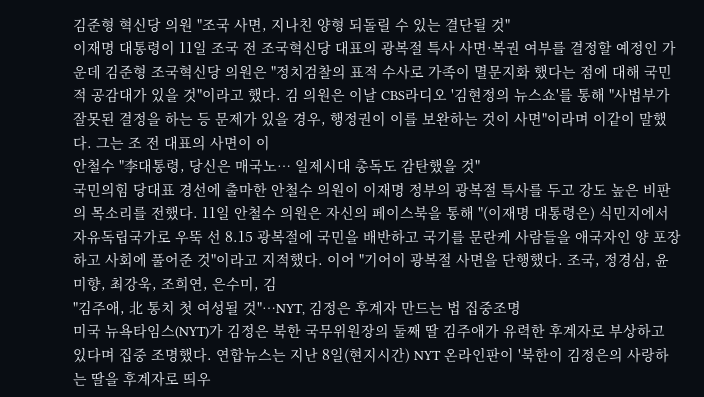김준형 혁신당 의원 "조국 사면, 지나친 양형 되돌릴 수 있는 결단될 것"
이재명 대통령이 11일 조국 전 조국혁신당 대표의 광복절 특사 사면·복권 여부를 결정할 예정인 가운데 김준형 조국혁신당 의원은 "정치검찰의 표적 수사로 가족이 멸문지화 했다는 점에 대해 국민적 공감대가 있을 것"이라고 했다. 김 의원은 이날 CBS라디오 '김현정의 뉴스쇼'를 통해 "사법부가 잘못된 결정을 하는 등 문제가 있을 경우, 행정권이 이를 보완하는 것이 사면"이라며 이같이 말했다. 그는 조 전 대표의 사면이 이
안철수 "李대통령, 당신은 매국노… 일제시대 총독도 감탄했을 것"
국민의힘 당대표 경선에 출마한 안철수 의원이 이재명 정부의 광복절 특사를 두고 강도 높은 비판의 목소리를 전했다. 11일 안철수 의원은 자신의 페이스북을 통해 "(이재명 대통령은) 식민지에서 자유독립국가로 우뚝 선 8.15 광복절에 국민을 배반하고 국기를 문란케 사람들을 애국자인 양 포장하고 사회에 풀어준 것"이라고 지적했다. 이어 "기어이 광복절 사면을 단행했다. 조국, 정경심, 윤미향, 최강욱, 조희연, 은수미, 김
"김주애, 北 통치 첫 여성될 것"…NYT, 김정은 후계자 만드는 법 집중조명
미국 뉴욕타임스(NYT)가 김정은 북한 국무위원장의 둘째 딸 김주애가 유력한 후계자로 부상하고 있다며 집중 조명했다. 연합뉴스는 지난 8일(현지시간) NYT 온라인판이 '북한이 김정은의 사랑하는 딸을 후계자로 띄우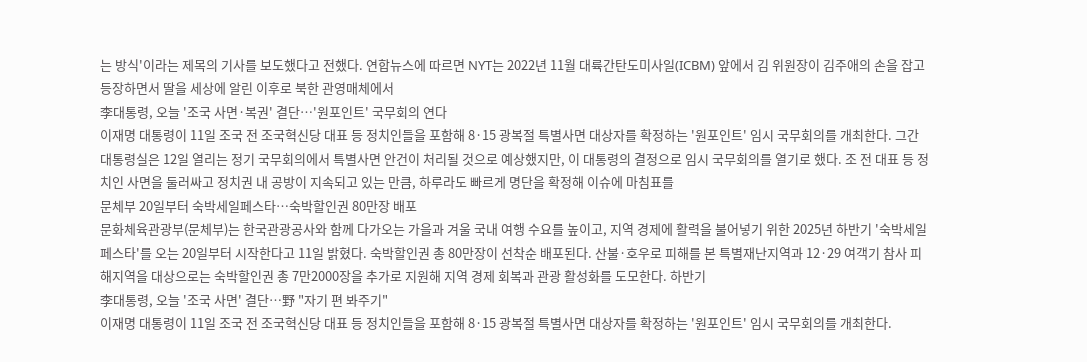는 방식'이라는 제목의 기사를 보도했다고 전했다. 연합뉴스에 따르면 NYT는 2022년 11월 대륙간탄도미사일(ICBM) 앞에서 김 위원장이 김주애의 손을 잡고 등장하면서 딸을 세상에 알린 이후로 북한 관영매체에서
李대통령, 오늘 '조국 사면·복권' 결단…'원포인트' 국무회의 연다
이재명 대통령이 11일 조국 전 조국혁신당 대표 등 정치인들을 포함해 8·15 광복절 특별사면 대상자를 확정하는 '원포인트' 임시 국무회의를 개최한다. 그간 대통령실은 12일 열리는 정기 국무회의에서 특별사면 안건이 처리될 것으로 예상했지만, 이 대통령의 결정으로 임시 국무회의를 열기로 했다. 조 전 대표 등 정치인 사면을 둘러싸고 정치권 내 공방이 지속되고 있는 만큼, 하루라도 빠르게 명단을 확정해 이슈에 마침표를
문체부 20일부터 숙박세일페스타…숙박할인권 80만장 배포
문화체육관광부(문체부)는 한국관광공사와 함께 다가오는 가을과 겨울 국내 여행 수요를 높이고, 지역 경제에 활력을 불어넣기 위한 2025년 하반기 '숙박세일페스타'를 오는 20일부터 시작한다고 11일 밝혔다. 숙박할인권 총 80만장이 선착순 배포된다. 산불·호우로 피해를 본 특별재난지역과 12·29 여객기 참사 피해지역을 대상으로는 숙박할인권 총 7만2000장을 추가로 지원해 지역 경제 회복과 관광 활성화를 도모한다. 하반기
李대통령, 오늘 '조국 사면' 결단…野 "자기 편 봐주기"
이재명 대통령이 11일 조국 전 조국혁신당 대표 등 정치인들을 포함해 8·15 광복절 특별사면 대상자를 확정하는 '원포인트' 임시 국무회의를 개최한다.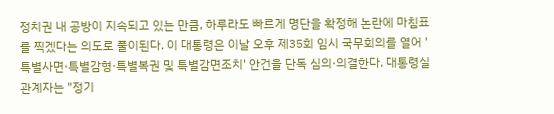정치권 내 공방이 지속되고 있는 만큼, 하루라도 빠르게 명단을 확정해 논란에 마침표를 찍겠다는 의도로 풀이된다. 이 대통령은 이날 오후 제35회 임시 국무회의를 열어 '특별사면·특별감형·특별복권 및 특별감면조치' 안건을 단독 심의·의결한다. 대통령실 관계자는 "정기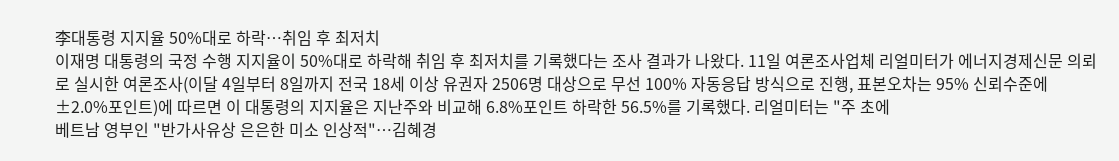李대통령 지지율 50%대로 하락…취임 후 최저치
이재명 대통령의 국정 수행 지지율이 50%대로 하락해 취임 후 최저치를 기록했다는 조사 결과가 나왔다. 11일 여론조사업체 리얼미터가 에너지경제신문 의뢰로 실시한 여론조사(이달 4일부터 8일까지 전국 18세 이상 유권자 2506명 대상으로 무선 100% 자동응답 방식으로 진행, 표본오차는 95% 신뢰수준에 ±2.0%포인트)에 따르면 이 대통령의 지지율은 지난주와 비교해 6.8%포인트 하락한 56.5%를 기록했다. 리얼미터는 "주 초에
베트남 영부인 "반가사유상 은은한 미소 인상적"…김혜경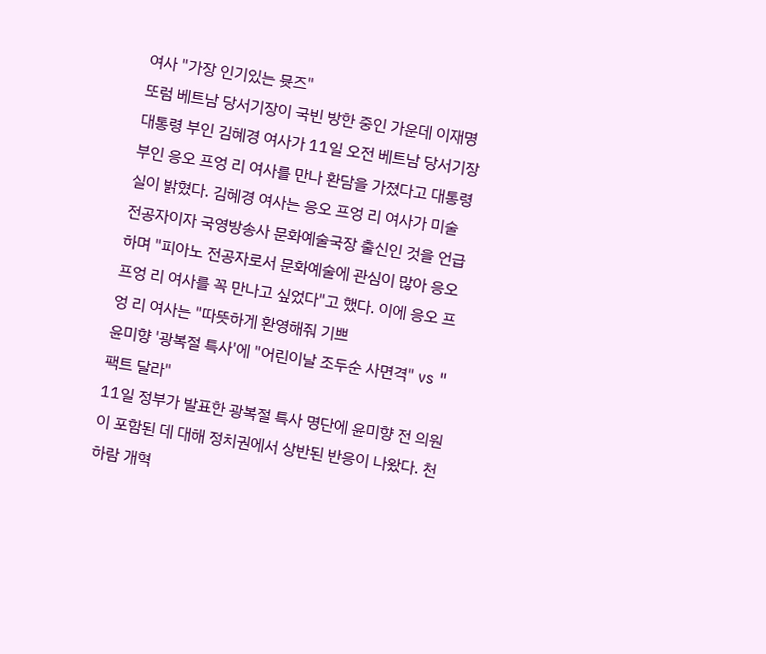여사 "가장 인기있는 뮷즈"
또럼 베트남 당서기장이 국빈 방한 중인 가운데 이재명 대통령 부인 김혜경 여사가 11일 오전 베트남 당서기장 부인 응오 프엉 리 여사를 만나 환담을 가졌다고 대통령실이 밝혔다. 김혜경 여사는 응오 프엉 리 여사가 미술 전공자이자 국영방송사 문화예술국장 출신인 것을 언급하며 "피아노 전공자로서 문화예술에 관심이 많아 응오 프엉 리 여사를 꼭 만나고 싶었다"고 했다. 이에 응오 프엉 리 여사는 "따뜻하게 환영해줘 기쁘
윤미향 '광복절 특사'에 "어린이날 조두순 사면격" vs "팩트 달라"
11일 정부가 발표한 광복절 특사 명단에 윤미향 전 의원이 포함된 데 대해 정치권에서 상반된 반응이 나왔다. 천하람 개혁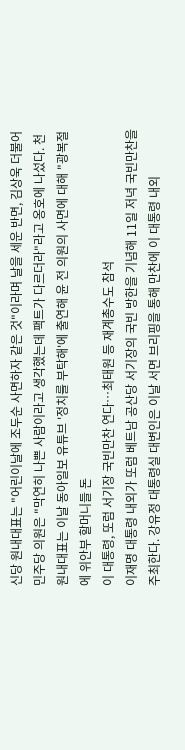신당 원내대표는 "어린이날에 조두순 사면하자 같은 것"이라며 날을 세운 반면, 김상욱 더불어민주당 의원은 "막연히 나쁜 사람이라고 생각했는데 팩트가 다르더라"라고 옹호에 나섰다. 천 원내대표는 이날 동아일보 유튜브 '정치를 부탁해'에 출연해 윤 전 의원의 사면에 대해 "광복절에 위안부 할머니들 돈
이 대통령, 또럼 서기장 국빈만찬 연다…최태원 등 재계총수도 참석
이재명 대통령 내외가 또럼 베트남 공산당 서기장의 국빈 방한을 기념해 11일 저녁 국빈만찬을 주최한다. 강유정 대통령실 대변인은 이날 서면 브리핑을 통해 만찬에 이 대통령 내외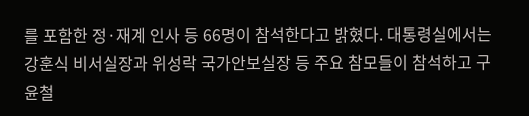를 포함한 정·재계 인사 등 66명이 참석한다고 밝혔다. 대통령실에서는 강훈식 비서실장과 위성락 국가안보실장 등 주요 참모들이 참석하고 구윤철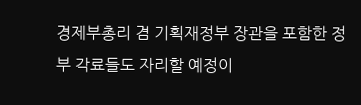경제부총리 겸 기획재정부 장관을 포함한 정부 각료들도 자리할 예정이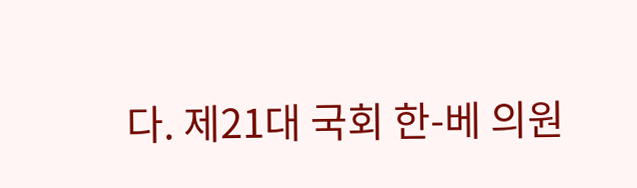다. 제21대 국회 한-베 의원